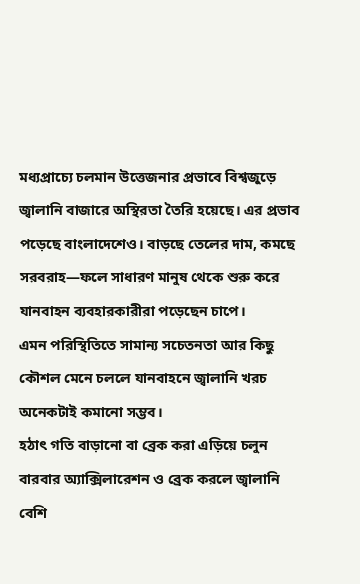মধ্যপ্রাচ্যে চলমান উত্তেজনার প্রভাবে বিশ্বজুড়ে জ্বালানি বাজারে অস্থিরতা তৈরি হয়েছে। এর প্রভাব পড়েছে বাংলাদেশেও। বাড়ছে তেলের দাম, কমছে সরবরাহ—ফলে সাধারণ মানুষ থেকে শুরু করে যানবাহন ব্যবহারকারীরা পড়েছেন চাপে।
এমন পরিস্থিতিতে সামান্য সচেতনতা আর কিছু কৌশল মেনে চললে যানবাহনে জ্বালানি খরচ অনেকটাই কমানো সম্ভব।
হঠাৎ গতি বাড়ানো বা ব্রেক করা এড়িয়ে চলুন
বারবার অ্যাক্সিলারেশন ও ব্রেক করলে জ্বালানি বেশি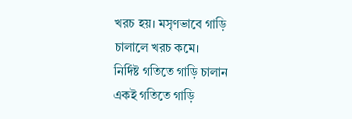খরচ হয়। মসৃণভাবে গাড়ি চালালে খরচ কমে।
নির্দিষ্ট গতিতে গাড়ি চালান
একই গতিতে গাড়ি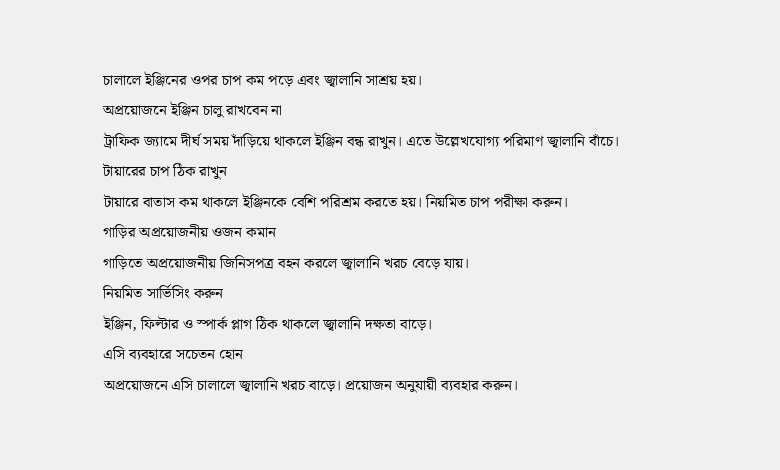চালালে ইঞ্জিনের ওপর চাপ কম পড়ে এবং জ্বালানি সাশ্রয় হয়।
অপ্রয়োজনে ইঞ্জিন চালু রাখবেন না
ট্রাফিক জ্যামে দীর্ঘ সময় দাঁড়িয়ে থাকলে ইঞ্জিন বন্ধ রাখুন। এতে উল্লেখযোগ্য পরিমাণ জ্বালানি বাঁচে।
টায়ারের চাপ ঠিক রাখুন
টায়ারে বাতাস কম থাকলে ইঞ্জিনকে বেশি পরিশ্রম করতে হয়। নিয়মিত চাপ পরীক্ষা করুন।
গাড়ির অপ্রয়োজনীয় ওজন কমান
গাড়িতে অপ্রয়োজনীয় জিনিসপত্র বহন করলে জ্বালানি খরচ বেড়ে যায়।
নিয়মিত সার্ভিসিং করুন
ইঞ্জিন, ফিল্টার ও স্পার্ক প্লাগ ঠিক থাকলে জ্বালানি দক্ষতা বাড়ে।
এসি ব্যবহারে সচেতন হোন
অপ্রয়োজনে এসি চালালে জ্বালানি খরচ বাড়ে। প্রয়োজন অনুযায়ী ব্যবহার করুন।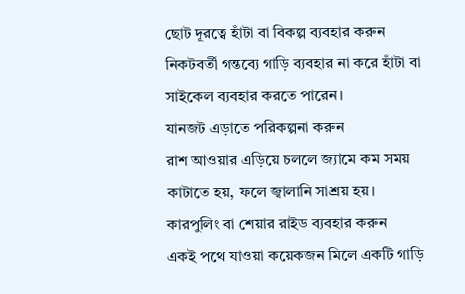ছোট দূরত্বে হাঁটা বা বিকল্প ব্যবহার করুন
নিকটবর্তী গন্তব্যে গাড়ি ব্যবহার না করে হাঁটা বা সাইকেল ব্যবহার করতে পারেন।
যানজট এড়াতে পরিকল্পনা করুন
রাশ আওয়ার এড়িয়ে চললে জ্যামে কম সময় কাটাতে হয়, ফলে জ্বালানি সাশ্রয় হয়।
কারপুলিং বা শেয়ার রাইড ব্যবহার করুন
একই পথে যাওয়া কয়েকজন মিলে একটি গাড়ি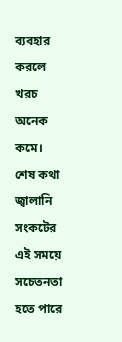ব্যবহার করলে খরচ অনেক কমে।
শেষ কথা
জ্বালানি সংকটের এই সময়ে সচেতনতা হতে পারে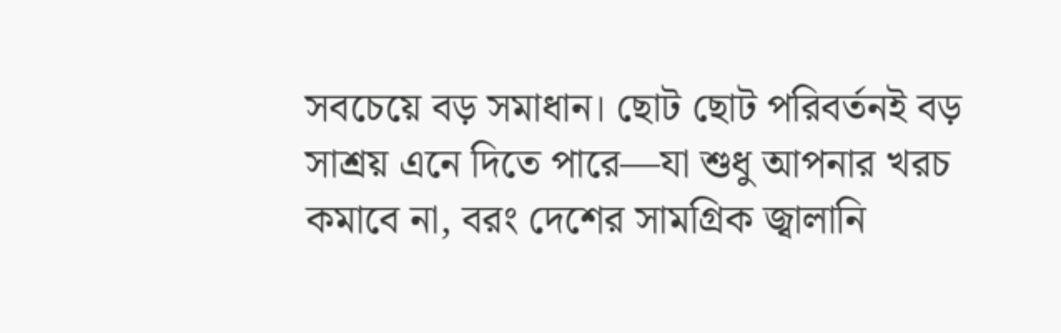সবচেয়ে বড় সমাধান। ছোট ছোট পরিবর্তনই বড় সাশ্রয় এনে দিতে পারে—যা শুধু আপনার খরচ কমাবে না, বরং দেশের সামগ্রিক জ্বালানি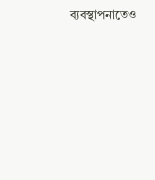ব্যবস্থাপনাতেও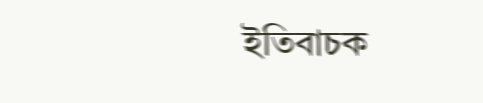ইতিবাচক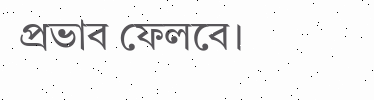প্রভাব ফেলবে।